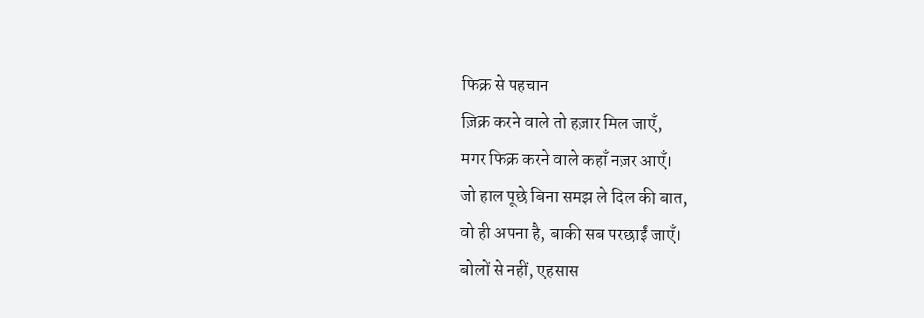फिक्र से पहचान
ज़िक्र करने वाले तो हज़ार मिल जाएँ,
मगर फिक्र करने वाले कहाँ नज़र आएँ।
जो हाल पूछे बिना समझ ले दिल की बात,
वो ही अपना है, बाकी सब परछाईं जाएँ।
बोलों से नहीं, एहसास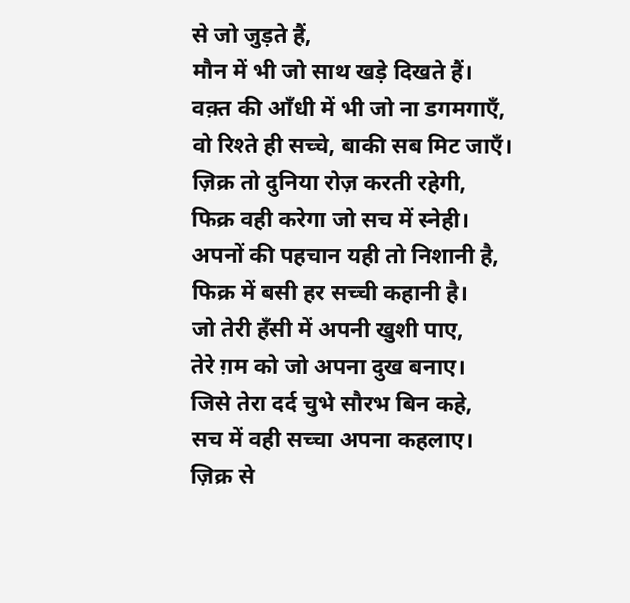से जो जुड़ते हैं,
मौन में भी जो साथ खड़े दिखते हैं।
वक़्त की आँधी में भी जो ना डगमगाएँ,
वो रिश्ते ही सच्चे, बाकी सब मिट जाएँ।
ज़िक्र तो दुनिया रोज़ करती रहेगी,
फिक्र वही करेगा जो सच में स्नेही।
अपनों की पहचान यही तो निशानी है,
फिक्र में बसी हर सच्ची कहानी है।
जो तेरी हँसी में अपनी खुशी पाए,
तेरे ग़म को जो अपना दुख बनाए।
जिसे तेरा दर्द चुभे सौरभ बिन कहे,
सच में वही सच्चा अपना कहलाए।
ज़िक्र से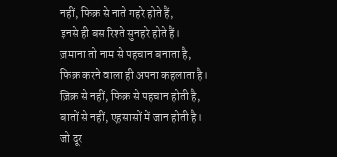नहीं, फिक्र से नाते गहरे होते हैं,
इनसे ही बस रिश्ते सुनहरे होते हैं।
ज़माना तो नाम से पहचान बनाता है,
फिक्र करने वाला ही अपना कहलाता है।
ज़िक्र से नहीं, फिक्र से पहचान होती है,
बातों से नहीं, एहसासों में जान होती है।
जो दूर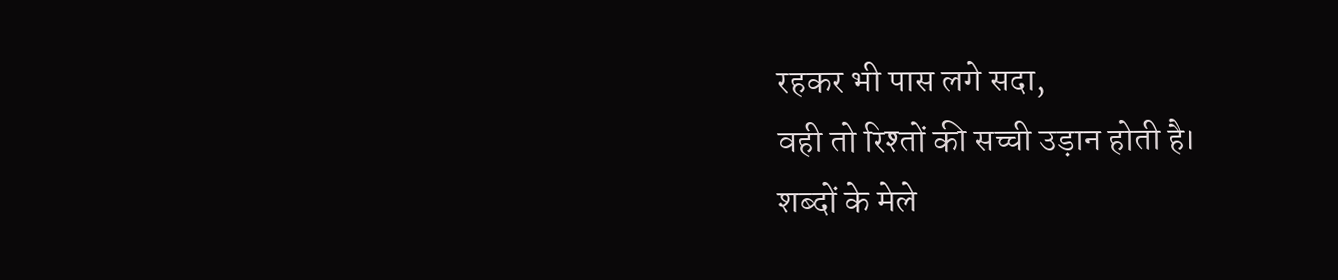रहकर भी पास लगे सदा,
वही तो रिश्तों की सच्ची उड़ान होती है।
शब्दों के मेले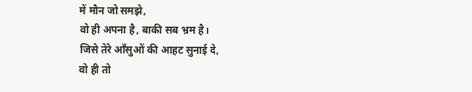में मौन जो समझे,
वो ही अपना है, बाकी सब भ्रम है।
जिसे तेरे आँसुओं की आहट सुनाई दे,
वो ही तो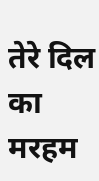तेरे दिल का मरहम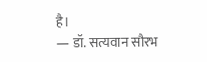है।
— डॉ. सत्यवान सौरभ